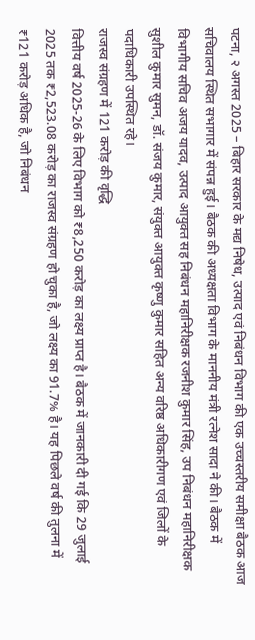पटना, २ अगस्त 2025 – बिहार सरकार के मद्य निषेध, उत्पाद एवं निबंधन विभाग की एक उच्चस्तरीय समीक्षा बैठक आज सचिवालय स्थित सभागार में संपन्न हुई। बैठक की अध्यक्षता विभाग के माननीय मंत्री रत्नेश सादा ने की। बैठक में विभागीय सचिव अजय यादव, उत्पाद आयुक्त सह निबंधन महानिरीक्षक रजनीश कुमार सिंह, उप निबंधन महानिरीक्षक सुशील कुमार सुमन, डॉ. संजय कुमार, संयुक्त आयुक्त कृष्णु कुमार सहित अन्य वरिष्ठ अधिकारीगण एवं जिलों के पदाधिकारी उपस्थित रहे।
राजस्व संग्रहण में 121 करोड़ की वृद्धि
वित्तीय वर्ष 2025-26 के लिए विभाग को ₹8,250 करोड़ का लक्ष्य प्राप्त है। बैठक में जानकारी दी गई कि 29 जुलाई 2025 तक ₹2,523.08 करोड़ का राजस्व संग्रहण हो चुका है, जो लक्ष्य का 91.7% है। यह पिछले वर्ष की तुलना में ₹121 करोड़ अधिक है, जो निबंधन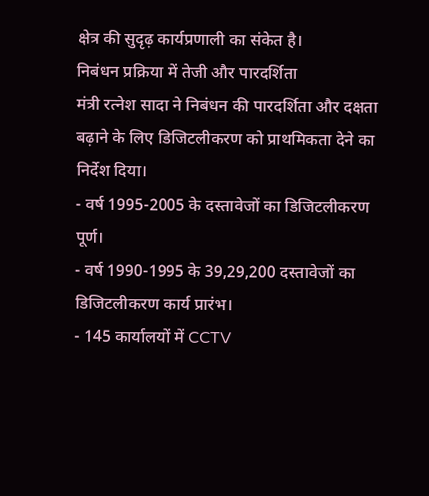क्षेत्र की सुदृढ़ कार्यप्रणाली का संकेत है।
निबंधन प्रक्रिया में तेजी और पारदर्शिता
मंत्री रत्नेश सादा ने निबंधन की पारदर्शिता और दक्षता बढ़ाने के लिए डिजिटलीकरण को प्राथमिकता देने का निर्देश दिया।
- वर्ष 1995-2005 के दस्तावेजों का डिजिटलीकरण पूर्ण।
- वर्ष 1990-1995 के 39,29,200 दस्तावेजों का डिजिटलीकरण कार्य प्रारंभ।
- 145 कार्यालयों में CCTV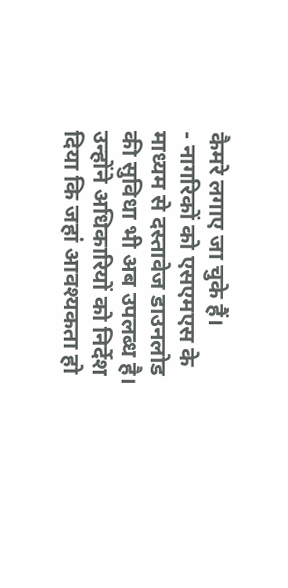कैमरे लगाए जा चुके हैं।
- नागरिकों को एसएमएस के माध्यम से दस्तावेज डाउनलोड की सुविधा भी अब उपलब्ध है।
उन्होंने अधिकारियों को निर्देश दिया कि जहां आवश्यकता हो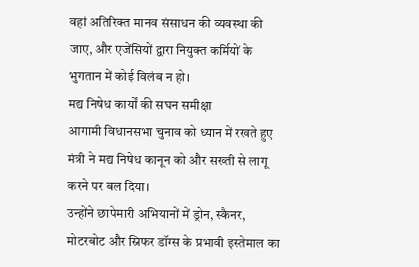वहां अतिरिक्त मानव संसाधन की व्यवस्था की जाए, और एजेंसियों द्वारा नियुक्त कर्मियों के भुगतान में कोई विलंब न हो।
मद्य निषेध कार्यों की सघन समीक्षा
आगामी विधानसभा चुनाव को ध्यान में रखते हुए मंत्री ने मद्य निषेध कानून को और सख्ती से लागू करने पर बल दिया।
उन्होंने छापेमारी अभियानों में ड्रोन, स्कैनर, मोटरबोट और स्निफर डॉग्स के प्रभावी इस्तेमाल का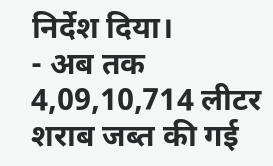निर्देश दिया।
- अब तक 4,09,10,714 लीटर शराब जब्त की गई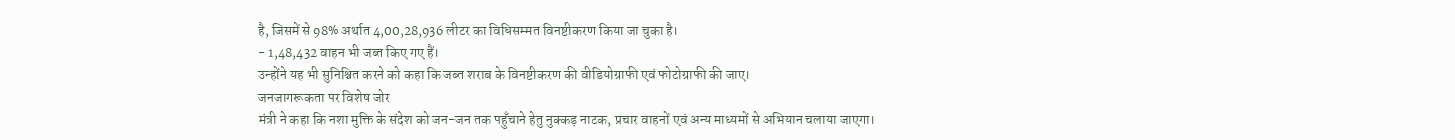है, जिसमें से 98% अर्थात 4,00,28,936 लीटर का विधिसम्मत विनष्टीकरण किया जा चुका है।
- 1,48,432 वाहन भी जब्त किए गए हैं।
उन्होंने यह भी सुनिश्चित करने को कहा कि जब्त शराब के विनष्टीकरण की वीडियोग्राफी एवं फोटोग्राफी की जाए।
जनजागरूकता पर विशेष जोर
मंत्री ने कहा कि नशा मुक्ति के संदेश को जन-जन तक पहुँचाने हेतु नुक्कड़ नाटक, प्रचार वाहनों एवं अन्य माध्यमों से अभियान चलाया जाएगा।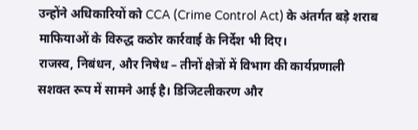उन्होंने अधिकारियों को CCA (Crime Control Act) के अंतर्गत बड़े शराब माफियाओं के विरुद्ध कठोर कार्रवाई के निर्देश भी दिए।
राजस्व, निबंधन, और निषेध – तीनों क्षेत्रों में विभाग की कार्यप्रणाली सशक्त रूप में सामने आई है। डिजिटलीकरण और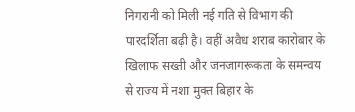निगरानी को मिली नई गति से विभाग की पारदर्शिता बढ़ी है। वहीं अवैध शराब कारोबार के खिलाफ सख्ती और जनजागरूकता के समन्वय से राज्य में नशा मुक्त बिहार के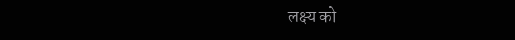लक्ष्य को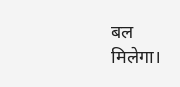बल मिलेगा।